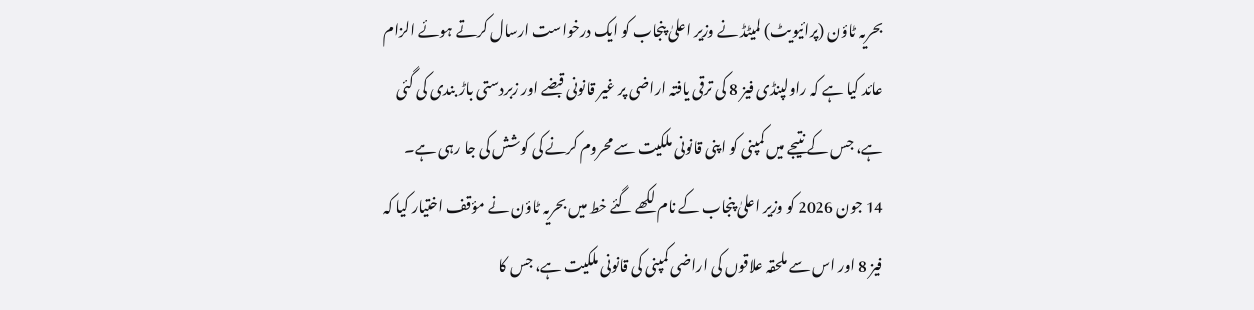بحریہ ٹاؤن (پرائیویٹ) لمیٹڈ نے وزیر اعلیٰ پنجاب کو ایک درخواست ارسال کرتے ہوئے الزام عائد کیا ہے کہ راولپنڈی فیز 8 کی ترقی یافتہ اراضی پر غیر قانونی قبضے اور زبردستی باڑ بندی کی گئی ہے، جس کے نتیجے میں کمپنی کو اپنی قانونی ملکیت سے محروم کرنے کی کوشش کی جا رہی ہے۔
14 جون 2026 کو وزیر اعلیٰ پنجاب کے نام لکھے گئے خط میں بحریہ ٹاؤن نے مؤقف اختیار کیا کہ فیز 8 اور اس سے ملحقہ علاقوں کی اراضی کمپنی کی قانونی ملکیت ہے، جس کا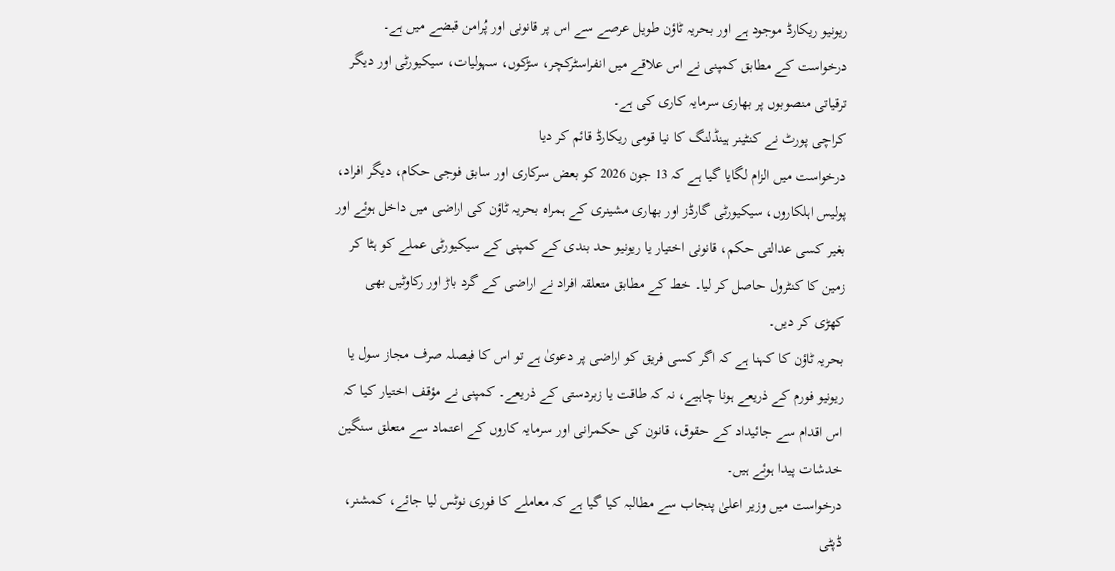ریونیو ریکارڈ موجود ہے اور بحریہ ٹاؤن طویل عرصے سے اس پر قانونی اور پُرامن قبضے میں ہے۔ درخواست کے مطابق کمپنی نے اس علاقے میں انفراسٹرکچر، سڑکوں، سہولیات، سیکیورٹی اور دیگر ترقیاتی منصوبوں پر بھاری سرمایہ کاری کی ہے۔
کراچی پورٹ نے کنٹینر ہینڈلنگ کا نیا قومی ریکارڈ قائم کر دیا
درخواست میں الزام لگایا گیا ہے کہ 13 جون 2026 کو بعض سرکاری اور سابق فوجی حکام، دیگر افراد، پولیس اہلکاروں، سیکیورٹی گارڈز اور بھاری مشینری کے ہمراہ بحریہ ٹاؤن کی اراضی میں داخل ہوئے اور بغیر کسی عدالتی حکم، قانونی اختیار یا ریونیو حد بندی کے کمپنی کے سیکیورٹی عملے کو ہٹا کر زمین کا کنٹرول حاصل کر لیا۔ خط کے مطابق متعلقہ افراد نے اراضی کے گرد باڑ اور رکاوٹیں بھی کھڑی کر دیں۔
بحریہ ٹاؤن کا کہنا ہے کہ اگر کسی فریق کو اراضی پر دعویٰ ہے تو اس کا فیصلہ صرف مجاز سول یا ریونیو فورم کے ذریعے ہونا چاہیے، نہ کہ طاقت یا زبردستی کے ذریعے۔ کمپنی نے مؤقف اختیار کیا کہ اس اقدام سے جائیداد کے حقوق، قانون کی حکمرانی اور سرمایہ کاروں کے اعتماد سے متعلق سنگین خدشات پیدا ہوئے ہیں۔
درخواست میں وزیر اعلیٰ پنجاب سے مطالبہ کیا گیا ہے کہ معاملے کا فوری نوٹس لیا جائے، کمشنر، ڈپٹی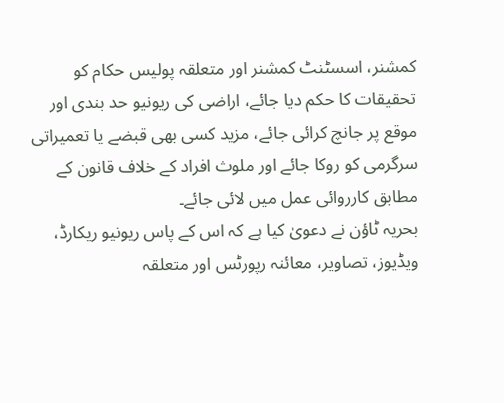کمشنر، اسسٹنٹ کمشنر اور متعلقہ پولیس حکام کو تحقیقات کا حکم دیا جائے، اراضی کی ریونیو حد بندی اور موقع پر جانچ کرائی جائے، مزید کسی بھی قبضے یا تعمیراتی سرگرمی کو روکا جائے اور ملوث افراد کے خلاف قانون کے مطابق کارروائی عمل میں لائی جائے۔
بحریہ ٹاؤن نے دعویٰ کیا ہے کہ اس کے پاس ریونیو ریکارڈ، ویڈیوز، تصاویر، معائنہ رپورٹس اور متعلقہ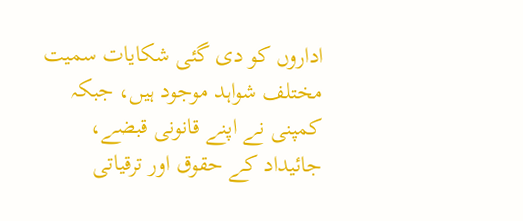اداروں کو دی گئی شکایات سمیت مختلف شواہد موجود ہیں، جبکہ کمپنی نے اپنے قانونی قبضے، جائیداد کے حقوق اور ترقیاتی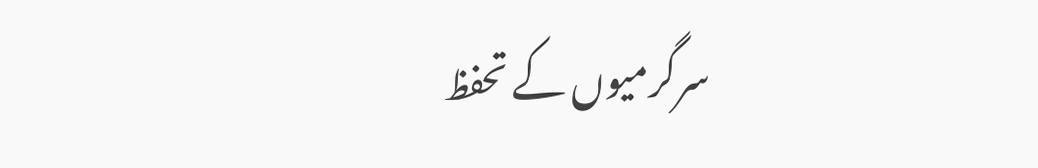سرگرمیوں کے تحفظ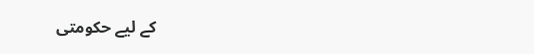کے لیے حکومتی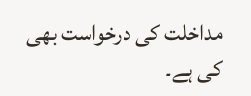مداخلت کی درخواست بھی کی ہے۔